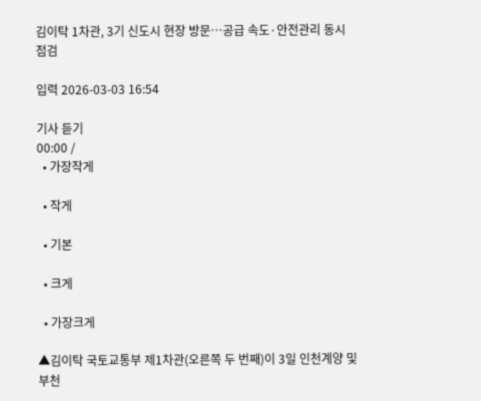김이탁 1차관, 3기 신도시 현장 방문…공급 속도·안전관리 동시 점검

입력 2026-03-03 16:54

기사 듣기
00:00 /
  • 가장작게

  • 작게

  • 기본

  • 크게

  • 가장크게

▲김이탁 국토교통부 제1차관(오른쪽 두 번째)이 3일 인천계양 및 부천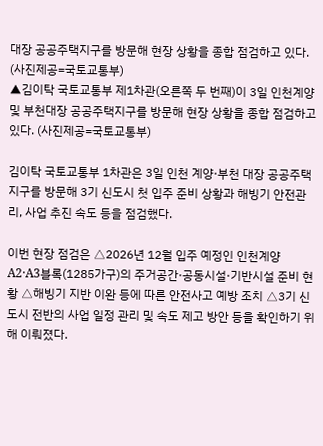대장 공공주택지구를 방문해 현장 상황을 종합 점검하고 있다. (사진제공=국토교통부)
▲김이탁 국토교통부 제1차관(오른쪽 두 번째)이 3일 인천계양 및 부천대장 공공주택지구를 방문해 현장 상황을 종합 점검하고 있다. (사진제공=국토교통부)

김이탁 국토교통부 1차관은 3일 인천 계양·부천 대장 공공주택지구를 방문해 3기 신도시 첫 입주 준비 상황과 해빙기 안전관리, 사업 추진 속도 등을 점검했다.

이번 현장 점검은 △2026년 12월 입주 예정인 인천계양 A2·A3블록(1285가구)의 주거공간·공동시설·기반시설 준비 현황 △해빙기 지반 이완 등에 따른 안전사고 예방 조치 △3기 신도시 전반의 사업 일정 관리 및 속도 제고 방안 등을 확인하기 위해 이뤄졌다.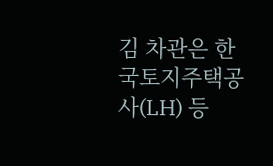김 차관은 한국토지주택공사(LH) 등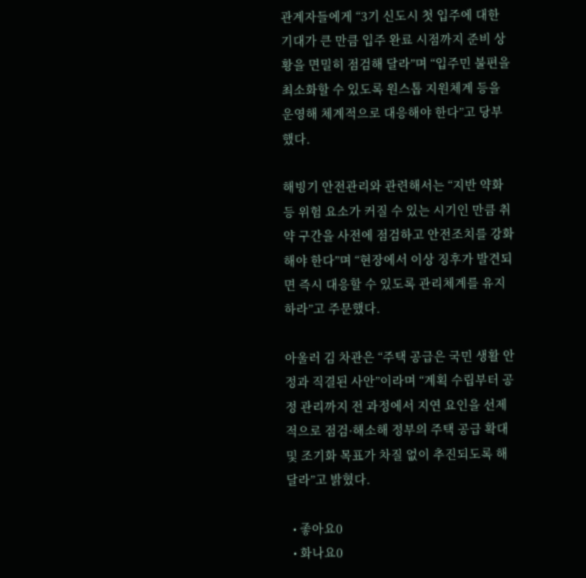관계자들에게 “3기 신도시 첫 입주에 대한 기대가 큰 만큼 입주 완료 시점까지 준비 상황을 면밀히 점검해 달라”며 “입주민 불편을 최소화할 수 있도록 원스톱 지원체계 등을 운영해 체계적으로 대응해야 한다”고 당부했다.

해빙기 안전관리와 관련해서는 “지반 약화 등 위험 요소가 커질 수 있는 시기인 만큼 취약 구간을 사전에 점검하고 안전조치를 강화해야 한다”며 “현장에서 이상 징후가 발견되면 즉시 대응할 수 있도록 관리체계를 유지하라”고 주문했다.

아울러 김 차관은 “주택 공급은 국민 생활 안정과 직결된 사안”이라며 “계획 수립부터 공정 관리까지 전 과정에서 지연 요인을 선제적으로 점검·해소해 정부의 주택 공급 확대 및 조기화 목표가 차질 없이 추진되도록 해 달라”고 밝혔다.

  • 좋아요0
  • 화나요0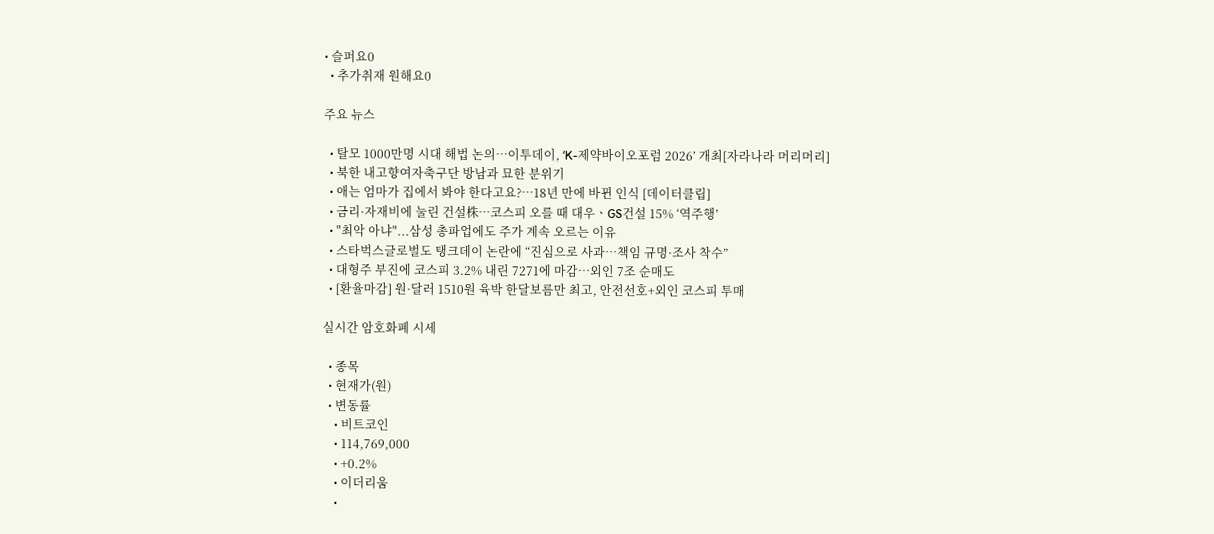• 슬퍼요0
  • 추가취재 원해요0

주요 뉴스

  • 탈모 1000만명 시대 해법 논의…이투데이, ‘K-제약바이오포럼 2026’ 개최[자라나라 머리머리]
  • 북한 내고향여자축구단 방남과 묘한 분위기
  • 애는 엄마가 집에서 봐야 한다고요?…18년 만에 바뀐 인식 [데이터클립]
  • 금리·자재비에 눌린 건설株…코스피 오를 때 대우ㆍGS건설 15% ‘역주행’
  • "최악 아냐"...삼성 총파업에도 주가 계속 오르는 이유
  • 스타벅스글로벌도 탱크데이 논란에 “진심으로 사과…책임 규명·조사 착수”
  • 대형주 부진에 코스피 3.2% 내린 7271에 마감⋯외인 7조 순매도
  • [환율마감] 원·달러 1510원 육박 한달보름만 최고, 안전선호+외인 코스피 투매

실시간 암호화폐 시세

  • 종목
  • 현재가(원)
  • 변동률
    • 비트코인
    • 114,769,000
    • +0.2%
    • 이더리움
    •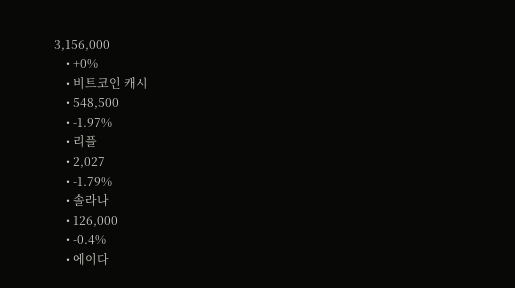3,156,000
    • +0%
    • 비트코인 캐시
    • 548,500
    • -1.97%
    • 리플
    • 2,027
    • -1.79%
    • 솔라나
    • 126,000
    • -0.4%
    • 에이다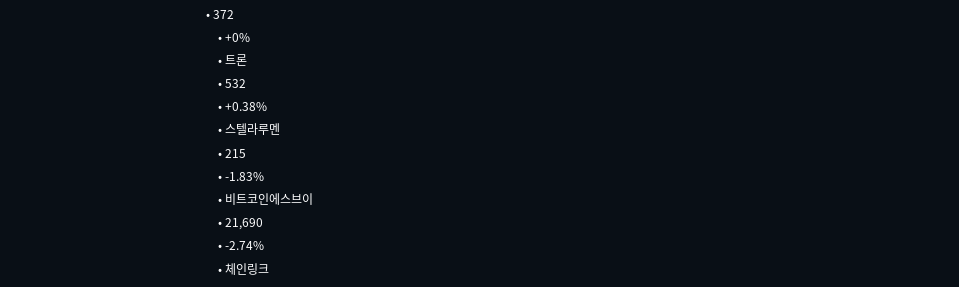• 372
    • +0%
    • 트론
    • 532
    • +0.38%
    • 스텔라루멘
    • 215
    • -1.83%
    • 비트코인에스브이
    • 21,690
    • -2.74%
    • 체인링크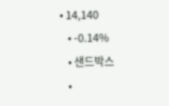• 14,140
    • -0.14%
    • 샌드박스
    •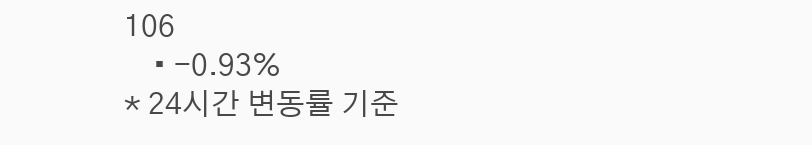106
    • -0.93%
* 24시간 변동률 기준